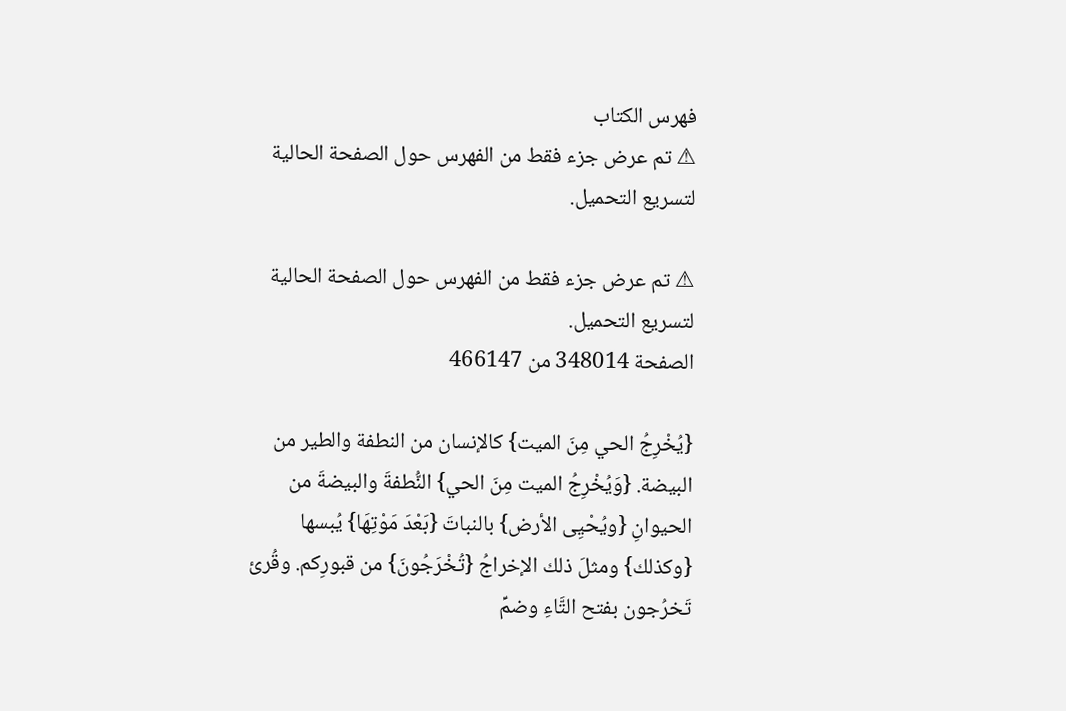فهرس الكتاب
⚠ تم عرض جزء فقط من الفهرس حول الصفحة الحالية لتسريع التحميل.

⚠ تم عرض جزء فقط من الفهرس حول الصفحة الحالية لتسريع التحميل.
الصفحة 348014 من 466147

{يُخْرِجُ الحي مِنَ الميت} كالإنسان من النطفة والطير من البيضة. {وَيُخْرِجُ الميت مِنَ الحي} النُّطفةَ والبيضةَ من الحيوانِ {ويُحْيِى الأرض} بالنباتَ {بَعْدَ مَوْتِهَا} يُبسها {وكذلك} ومثلَ ذلك الإخراجُ {تُخْرَجُونَ} من قبورِكم. وقُرئ تَخرُجون بفتح التَّاءِ وضمِّ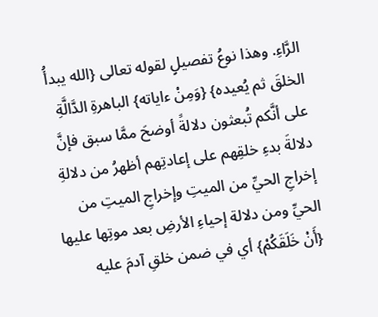الرَّاءِ. وهذا نوعُ تفصيلٍ لقوله تعالى {الله يبدأُ الخلقَ ثم يُعيده} {وَمِنْ ءاياته} الباهرةِ الدَّالَّةِ على أنَّكم تُبعثون دلالةً أوضحَ ممَّا سبق فإنَّ دلالةَ بدءِ خلقِهم على إعادتِهم أظهرُ من دلالةِ إخراجِ الحيِّ من الميتِ وإخراجِ الميتِ من الحيِّ ومن دلالة إحياءِ الأرضِ بعد موتِها عليها {أَنْ خَلَقَكُمْ} أي في ضمن خلقِ آدمَ عليه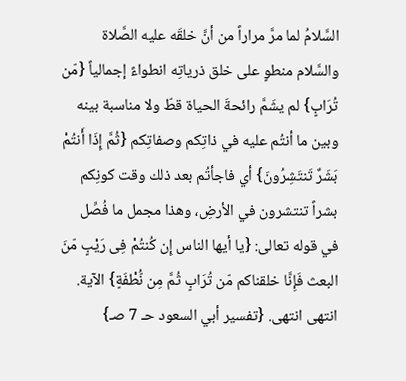السَّلامُ لما مرَّ مراراً من أنَّ خلقَه عليه الصَّلاة والسَّلام منطوٍ على خلق ذرياتِه انطواءً إجمالياً {مّن تُرَابٍ} لم يشَمَّ رائحةَ الحياة قطّ ولا مناسبة بينه وبين ما أنتُم عليه في ذاتِكم وصفاتِكم {ثُمَّ إِذَا أَنتُمْ بَشَرٌ تَنتَشِرُونَ} أي فاجأتُم بعد ذلك وقت كونِكم بشراً تنتشرون في الأرضِ، وهذا مجمل ما فُصِّل في قوله تعالى: {يا أيها الناس إِن كُنتُمْ فِى رَيْبٍ مّنَ البعث فَإِنَّا خلقناكم مّن تُرَابٍ ثُمَّ مِن نُّطْفَةٍ} الآية. انتهى انتهى. {تفسير أبي السعود حـ 7 صـ}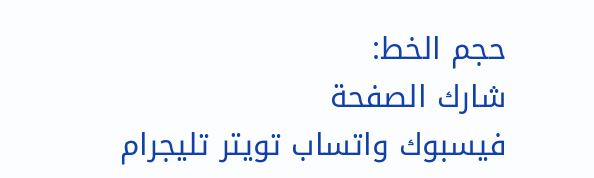حجم الخط:
شارك الصفحة
فيسبوك واتساب تويتر تليجرام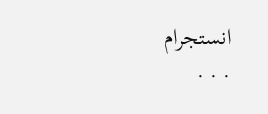انستجرام
. . .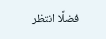فضلًا انتظر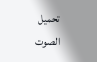تحميل الصوت